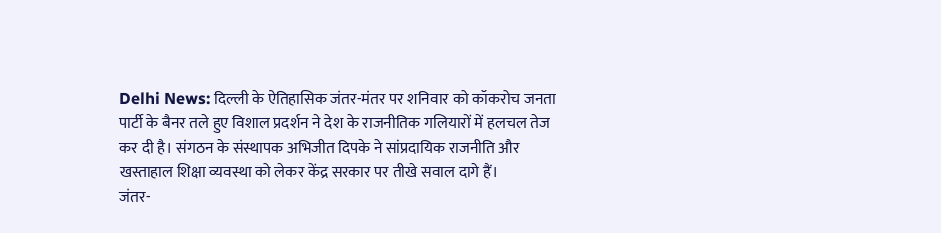Delhi News: दिल्ली के ऐतिहासिक जंतर-मंतर पर शनिवार को कॉकरोच जनता पार्टी के बैनर तले हुए विशाल प्रदर्शन ने देश के राजनीतिक गलियारों में हलचल तेज कर दी है। संगठन के संस्थापक अभिजीत दिपके ने सांप्रदायिक राजनीति और खस्ताहाल शिक्षा व्यवस्था को लेकर केंद्र सरकार पर तीखे सवाल दागे हैं।
जंतर-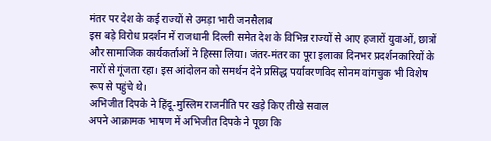मंतर पर देश के कई राज्यों से उमड़ा भारी जनसैलाब
इस बड़े विरोध प्रदर्शन में राजधानी दिल्ली समेत देश के विभिन्न राज्यों से आए हजारों युवाओं, छात्रों और सामाजिक कार्यकर्ताओं ने हिस्सा लिया। जंतर-मंतर का पूरा इलाका दिनभर प्रदर्शनकारियों के नारों से गूंजता रहा। इस आंदोलन को समर्थन देने प्रसिद्ध पर्यावरणविद सोनम वांगचुक भी विशेष रूप से पहुंचे थे।
अभिजीत दिपके ने हिंदू-मुस्लिम राजनीति पर खड़े किए तीखे सवाल
अपने आक्रामक भाषण में अभिजीत दिपके ने पूछा कि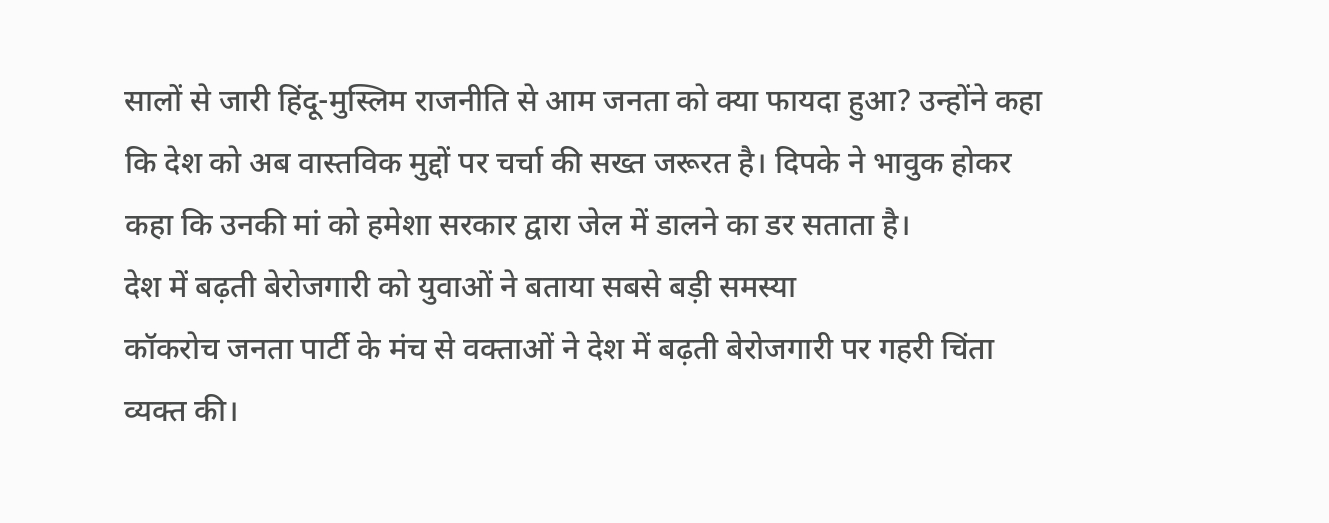सालों से जारी हिंदू-मुस्लिम राजनीति से आम जनता को क्या फायदा हुआ? उन्होंने कहा कि देश को अब वास्तविक मुद्दों पर चर्चा की सख्त जरूरत है। दिपके ने भावुक होकर कहा कि उनकी मां को हमेशा सरकार द्वारा जेल में डालने का डर सताता है।
देश में बढ़ती बेरोजगारी को युवाओं ने बताया सबसे बड़ी समस्या
कॉकरोच जनता पार्टी के मंच से वक्ताओं ने देश में बढ़ती बेरोजगारी पर गहरी चिंता व्यक्त की।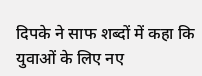दिपके ने साफ शब्दों में कहा कि युवाओं के लिए नए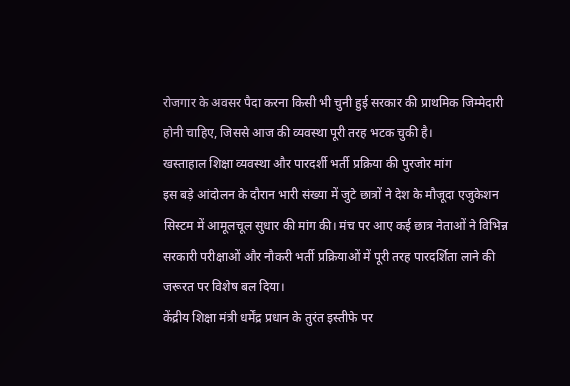रोजगार के अवसर पैदा करना किसी भी चुनी हुई सरकार की प्राथमिक जिम्मेदारी होनी चाहिए, जिससे आज की व्यवस्था पूरी तरह भटक चुकी है।
खस्ताहाल शिक्षा व्यवस्था और पारदर्शी भर्ती प्रक्रिया की पुरजोर मांग
इस बड़े आंदोलन के दौरान भारी संख्या में जुटे छात्रों ने देश के मौजूदा एजुकेशन सिस्टम में आमूलचूल सुधार की मांग की। मंच पर आए कई छात्र नेताओं ने विभिन्न सरकारी परीक्षाओं और नौकरी भर्ती प्रक्रियाओं में पूरी तरह पारदर्शिता लाने की जरूरत पर विशेष बल दिया।
केंद्रीय शिक्षा मंत्री धर्मेंद्र प्रधान के तुरंत इस्तीफे पर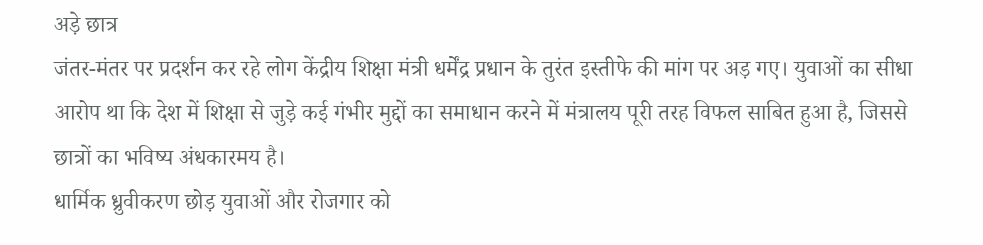अड़े छात्र
जंतर-मंतर पर प्रदर्शन कर रहे लोग केंद्रीय शिक्षा मंत्री धर्मेंद्र प्रधान के तुरंत इस्तीफे की मांग पर अड़ गए। युवाओं का सीधा आरोप था कि देश में शिक्षा से जुड़े कई गंभीर मुद्दों का समाधान करने में मंत्रालय पूरी तरह विफल साबित हुआ है, जिससे छात्रों का भविष्य अंधकारमय है।
धार्मिक ध्रुवीकरण छोड़ युवाओं और रोजगार को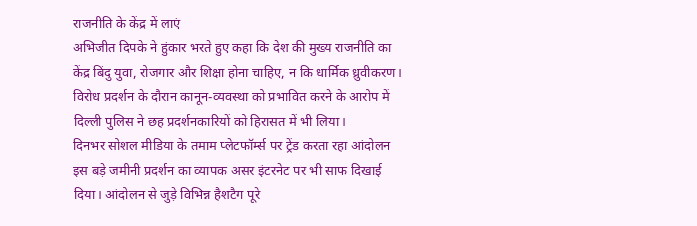राजनीति के केंद्र में लाएं
अभिजीत दिपके ने हुंकार भरते हुए कहा कि देश की मुख्य राजनीति का केंद्र बिंदु युवा, रोजगार और शिक्षा होना चाहिए, न कि धार्मिक ध्रुवीकरण। विरोध प्रदर्शन के दौरान कानून-व्यवस्था को प्रभावित करने के आरोप में दिल्ली पुलिस ने छह प्रदर्शनकारियों को हिरासत में भी लिया।
दिनभर सोशल मीडिया के तमाम प्लेटफॉर्म्स पर ट्रेंड करता रहा आंदोलन
इस बड़े जमीनी प्रदर्शन का व्यापक असर इंटरनेट पर भी साफ दिखाई दिया। आंदोलन से जुड़े विभिन्न हैशटैग पूरे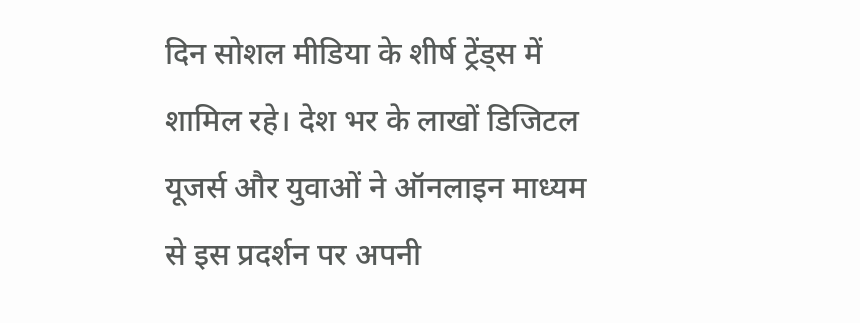दिन सोशल मीडिया के शीर्ष ट्रेंड्स में शामिल रहे। देश भर के लाखों डिजिटल यूजर्स और युवाओं ने ऑनलाइन माध्यम से इस प्रदर्शन पर अपनी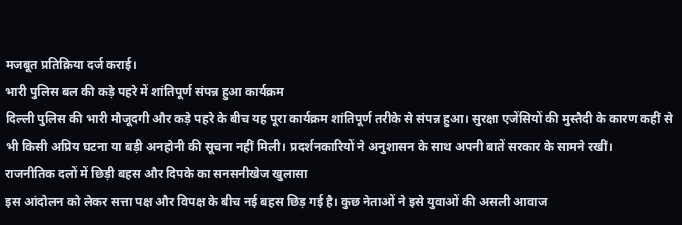मजबूत प्रतिक्रिया दर्ज कराई।
भारी पुलिस बल की कड़े पहरे में शांतिपूर्ण संपन्न हुआ कार्यक्रम
दिल्ली पुलिस की भारी मौजूदगी और कड़े पहरे के बीच यह पूरा कार्यक्रम शांतिपूर्ण तरीके से संपन्न हुआ। सुरक्षा एजेंसियों की मुस्तैदी के कारण कहीं से भी किसी अप्रिय घटना या बड़ी अनहोनी की सूचना नहीं मिली। प्रदर्शनकारियों ने अनुशासन के साथ अपनी बातें सरकार के सामने रखीं।
राजनीतिक दलों में छिड़ी बहस और दिपके का सनसनीखेज खुलासा
इस आंदोलन को लेकर सत्ता पक्ष और विपक्ष के बीच नई बहस छिड़ गई है। कुछ नेताओं ने इसे युवाओं की असली आवाज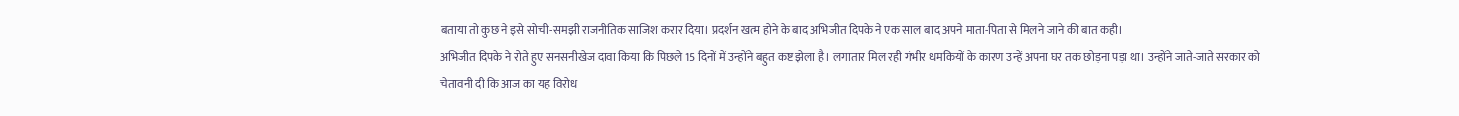बताया तो कुछ ने इसे सोची-समझी राजनीतिक साजिश करार दिया। प्रदर्शन खत्म होने के बाद अभिजीत दिपके ने एक साल बाद अपने माता-पिता से मिलने जाने की बात कही।
अभिजीत दिपके ने रोते हुए सनसनीखेज दावा किया कि पिछले 15 दिनों में उन्होंने बहुत कष्ट झेला है। लगातार मिल रही गंभीर धमकियों के कारण उन्हें अपना घर तक छोड़ना पड़ा था। उन्होंने जाते-जाते सरकार को चेतावनी दी कि आज का यह विरोध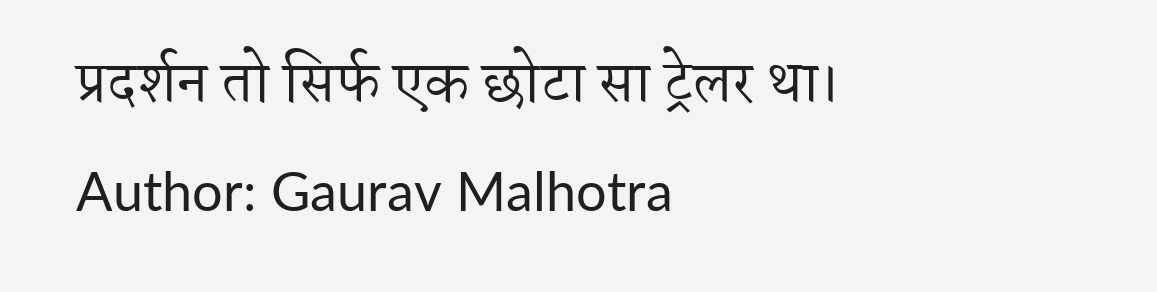प्रदर्शन तो सिर्फ एक छोटा सा ट्रेलर था।
Author: Gaurav Malhotra